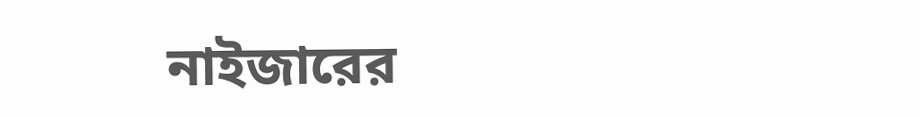নাইজারের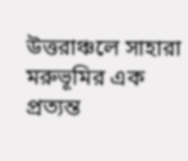উত্তরাঞ্চলে সাহারা মরুভূমির এক প্রত্যন্ত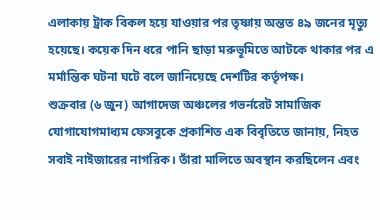এলাকায় ট্রাক বিকল হয়ে যাওয়ার পর তৃষ্ণায় অন্তত ৪৯ জনের মৃত্যু হয়েছে। কয়েক দিন ধরে পানি ছাড়া মরুভূমিতে আটকে থাকার পর এ মর্মান্তিক ঘটনা ঘটে বলে জানিয়েছে দেশটির কর্তৃপক্ষ।
শুক্রবার (৬ জুন) আগাদেজ অঞ্চলের গভর্নরেট সামাজিক যোগাযোগমাধ্যম ফেসবুকে প্রকাশিত এক বিবৃতিতে জানায়, নিহত সবাই নাইজারের নাগরিক। তাঁরা মালিতে অবস্থান করছিলেন এবং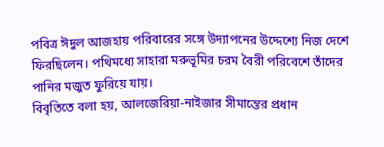পবিত্র ঈদুল আজহায় পরিবারের সঙ্গে উদ্যাপনের উদ্দেশ্যে নিজ দেশে ফিরছিলেন। পথিমধ্যে সাহারা মরুভূমির চরম বৈরী পরিবেশে তাঁদের পানির মজুত ফুরিয়ে যায়।
বিবৃতিতে বলা হয়, আলজেরিয়া-নাইজার সীমান্তের প্রধান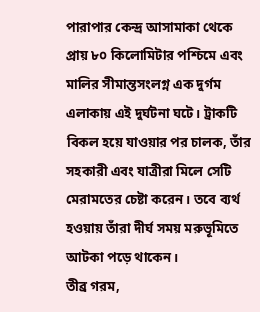পারাপার কেন্দ্র আসামাকা থেকে প্রায় ৮০ কিলোমিটার পশ্চিমে এবং মালির সীমান্তসংলগ্ন এক দুর্গম এলাকায় এই দুর্ঘটনা ঘটে। ট্রাকটি বিকল হয়ে যাওয়ার পর চালক, তাঁর সহকারী এবং যাত্রীরা মিলে সেটি মেরামতের চেষ্টা করেন। তবে ব্যর্থ হওয়ায় তাঁরা দীর্ঘ সময় মরুভূমিতে আটকা পড়ে থাকেন।
তীব্র গরম,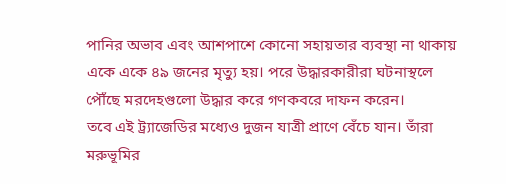পানির অভাব এবং আশপাশে কোনো সহায়তার ব্যবস্থা না থাকায় একে একে ৪৯ জনের মৃত্যু হয়। পরে উদ্ধারকারীরা ঘটনাস্থলে পৌঁছে মরদেহগুলো উদ্ধার করে গণকবরে দাফন করেন।
তবে এই ট্র্যাজেডির মধ্যেও দুজন যাত্রী প্রাণে বেঁচে যান। তাঁরা মরুভূমির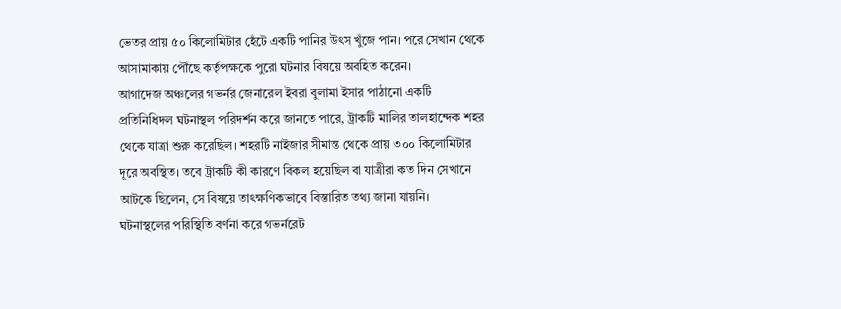ভেতর প্রায় ৫০ কিলোমিটার হেঁটে একটি পানির উৎস খুঁজে পান। পরে সেখান থেকে আসামাকায় পৌঁছে কর্তৃপক্ষকে পুরো ঘটনার বিষয়ে অবহিত করেন।
আগাদেজ অঞ্চলের গভর্নর জেনারেল ইবরা বুলামা ইসার পাঠানো একটি প্রতিনিধিদল ঘটনাস্থল পরিদর্শন করে জানতে পারে, ট্রাকটি মালির তালহান্দেক শহর থেকে যাত্রা শুরু করেছিল। শহরটি নাইজার সীমান্ত থেকে প্রায় ৩০০ কিলোমিটার দূরে অবস্থিত। তবে ট্রাকটি কী কারণে বিকল হয়েছিল বা যাত্রীরা কত দিন সেখানে আটকে ছিলেন, সে বিষয়ে তাৎক্ষণিকভাবে বিস্তারিত তথ্য জানা যায়নি।
ঘটনাস্থলের পরিস্থিতি বর্ণনা করে গভর্নরেট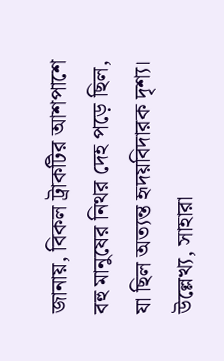জানায়, বিকল ট্রাকটির আশপাশে বহু মানুষের নিথর দেহ পড়ে ছিল, যা ছিল অত্যন্ত হৃদয়বিদারক দৃশ্য।
উল্লেখ্য, সাহারা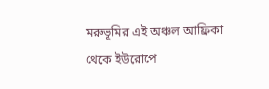মরুভূমির এই অঞ্চল আফ্রিকা থেকে ইউরোপে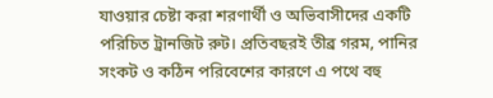যাওয়ার চেষ্টা করা শরণার্থী ও অভিবাসীদের একটি পরিচিত ট্রানজিট রুট। প্রতিবছরই তীব্র গরম, পানির সংকট ও কঠিন পরিবেশের কারণে এ পথে বহু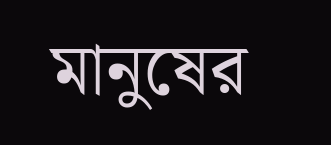মানুষের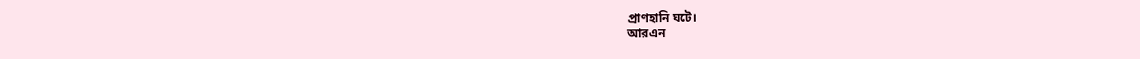প্রাণহানি ঘটে।
আরএন